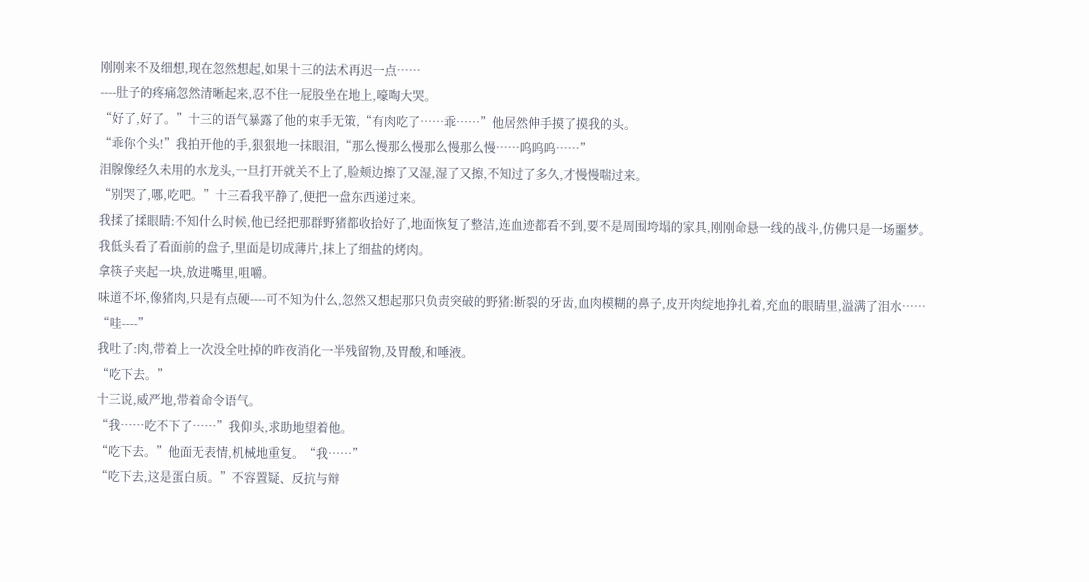刚刚来不及细想,现在忽然想起,如果十三的法术再迟一点……
----肚子的疼痛忽然清晰起来,忍不住一屁股坐在地上,嚎啕大哭。
“好了,好了。”十三的语气暴露了他的束手无策,“有肉吃了……乖……”他居然伸手摸了摸我的头。
“乖你个头!”我拍开他的手,狠狠地一抹眼泪,“那么慢那么慢那么慢那么慢……呜呜呜……”
泪腺像经久未用的水龙头,一旦打开就关不上了,脸颊边擦了又湿,湿了又擦,不知过了多久,才慢慢喘过来。
“别哭了,哪,吃吧。”十三看我平静了,便把一盘东西递过来。
我揉了揉眼睛:不知什么时候,他已经把那群野猪都收拾好了,地面恢复了整洁,连血迹都看不到,要不是周围垮塌的家具,刚刚命悬一线的战斗,仿佛只是一场噩梦。
我低头看了看面前的盘子,里面是切成薄片,抹上了细盐的烤肉。
拿筷子夹起一块,放进嘴里,咀嚼。
味道不坏,像猪肉,只是有点硬----可不知为什么,忽然又想起那只负责突破的野猪:断裂的牙齿,血肉模糊的鼻子,皮开肉绽地挣扎着,充血的眼睛里,溢满了泪水……
“哇----”
我吐了:肉,带着上一次没全吐掉的昨夜消化一半残留物,及胃酸,和唾液。
“吃下去。”
十三说,威严地,带着命令语气。
“我……吃不下了……”我仰头,求助地望着他。
“吃下去。”他面无表情,机械地重复。“我……”
“吃下去,这是蛋白质。”不容置疑、反抗与辩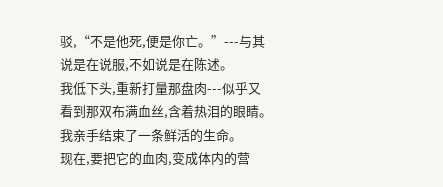驳,“不是他死,便是你亡。”---与其说是在说服,不如说是在陈述。
我低下头,重新打量那盘肉---似乎又看到那双布满血丝,含着热泪的眼睛。
我亲手结束了一条鲜活的生命。
现在,要把它的血肉,变成体内的营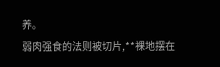养。
弱肉强食的法则被切片,**裸地摆在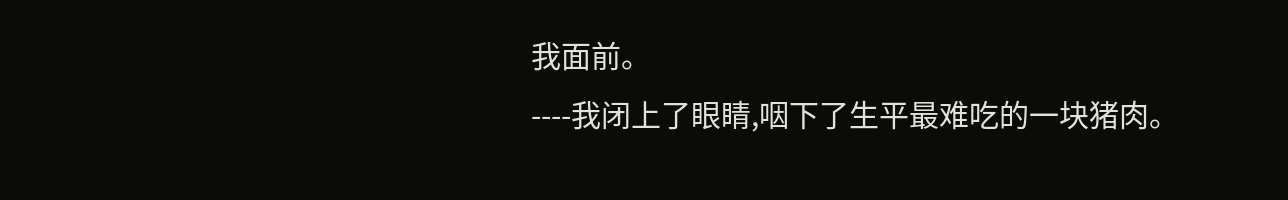我面前。
----我闭上了眼睛,咽下了生平最难吃的一块猪肉。